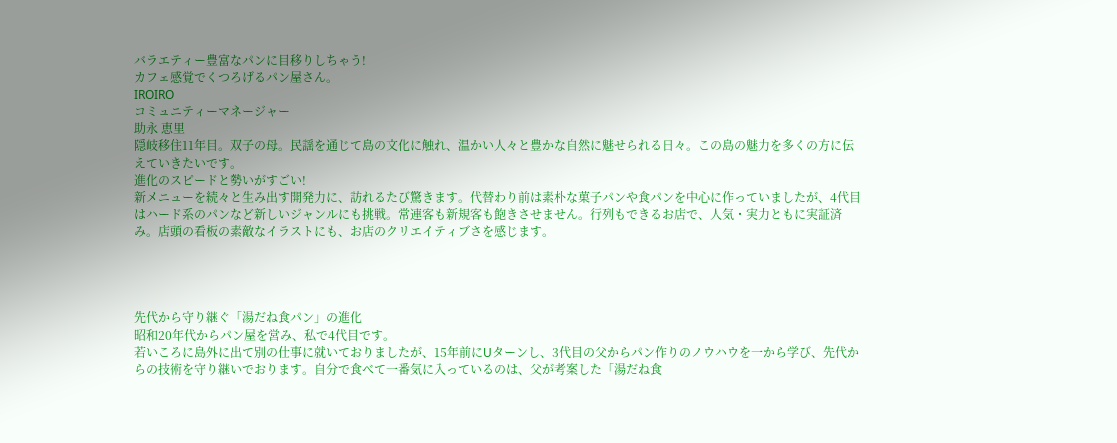バラエティー豊富なパンに目移りしちゃう!
カフェ感覚でくつろげるパン屋さん。
IROIRO
コミュニティーマネージャー
助永 恵里
隠岐移住11年目。双子の母。民謡を通じて島の文化に触れ、温かい人々と豊かな自然に魅せられる日々。この島の魅力を多くの方に伝えていきたいです。
進化のスピードと勢いがすごい!
新メニューを続々と生み出す開発力に、訪れるたび驚きます。代替わり前は素朴な菓子パンや食パンを中心に作っていましたが、4代目はハード系のパンなど新しいジャンルにも挑戦。常連客も新規客も飽きさせません。行列もできるお店で、人気・実力ともに実証済み。店頭の看板の素敵なイラストにも、お店のクリエイティブさを感じます。




先代から守り継ぐ「湯だね食パン」の進化
昭和20年代からパン屋を営み、私で4代目です。
若いころに島外に出て別の仕事に就いておりましたが、15年前にUターンし、3代目の父からパン作りのノウハウを一から学び、先代からの技術を守り継いでおります。自分で食べて一番気に入っているのは、父が考案した「湯だね食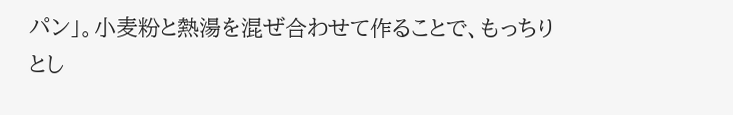パン」。小麦粉と熱湯を混ぜ合わせて作ることで、もっちりとし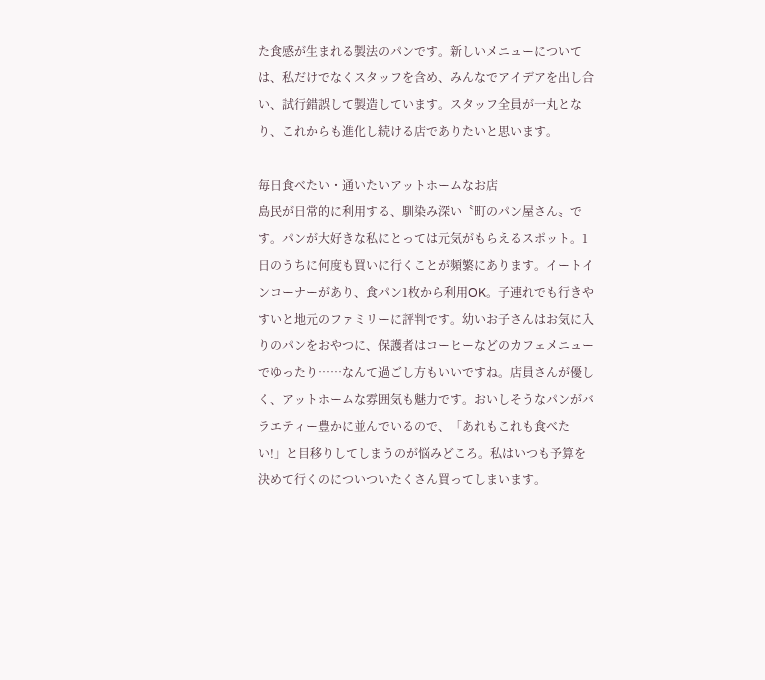た食感が生まれる製法のパンです。新しいメニューについては、私だけでなくスタッフを含め、みんなでアイデアを出し合い、試行錯誤して製造しています。スタッフ全員が一丸となり、これからも進化し続ける店でありたいと思います。

毎日食べたい・通いたいアットホームなお店
島民が日常的に利用する、馴染み深い〝町のパン屋さん〟です。パンが大好きな私にとっては元気がもらえるスポット。1日のうちに何度も買いに行くことが頻繁にあります。イートインコーナーがあり、食パン1枚から利用OK。子連れでも行きやすいと地元のファミリーに評判です。幼いお子さんはお気に入りのパンをおやつに、保護者はコーヒーなどのカフェメニューでゆったり……なんて過ごし方もいいですね。店員さんが優しく、アットホームな雰囲気も魅力です。おいしそうなパンがバラエティー豊かに並んでいるので、「あれもこれも食べたい!」と目移りしてしまうのが悩みどころ。私はいつも予算を決めて行くのについついたくさん買ってしまいます。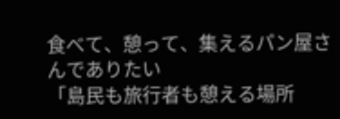食べて、憩って、集えるパン屋さんでありたい
「島民も旅行者も憩える場所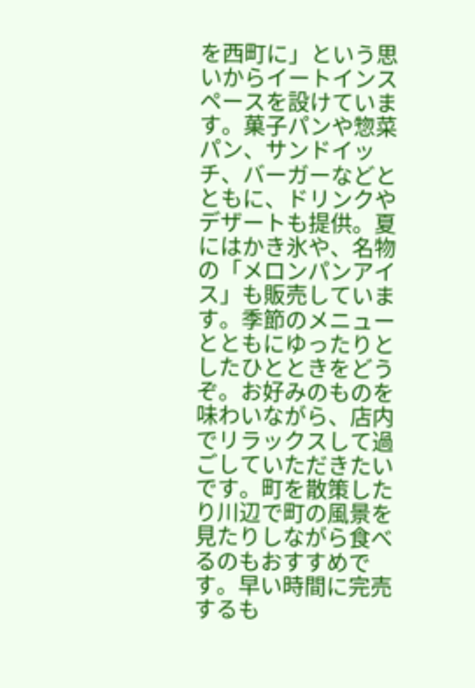を西町に」という思いからイートインスペースを設けています。菓子パンや惣菜パン、サンドイッチ、バーガーなどとともに、ドリンクやデザートも提供。夏にはかき氷や、名物の「メロンパンアイス」も販売しています。季節のメニューとともにゆったりとしたひとときをどうぞ。お好みのものを味わいながら、店内でリラックスして過ごしていただきたいです。町を散策したり川辺で町の風景を見たりしながら食べるのもおすすめです。早い時間に完売するも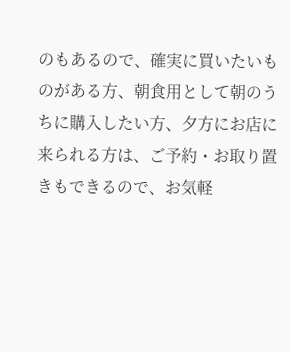のもあるので、確実に買いたいものがある方、朝食用として朝のうちに購入したい方、夕方にお店に来られる方は、ご予約・お取り置きもできるので、お気軽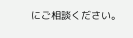にご相談ください。